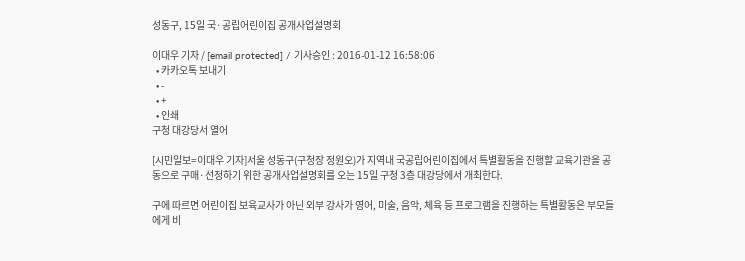성동구, 15일 국·공립어린이집 공개사업설명회

이대우 기자 / [email protected] / 기사승인 : 2016-01-12 16:58:06
  • 카카오톡 보내기
  • -
  • +
  • 인쇄
구청 대강당서 열어

[시민일보=이대우 기자]서울 성동구(구청장 정원오)가 지역내 국공립어린이집에서 특별활동을 진행할 교육기관을 공동으로 구매·선정하기 위한 공개사업설명회를 오는 15일 구청 3층 대강당에서 개최한다.

구에 따르면 어린이집 보육교사가 아닌 외부 강사가 영어, 미술, 음악, 체육 등 프로그램을 진행하는 특별활동은 부모들에게 비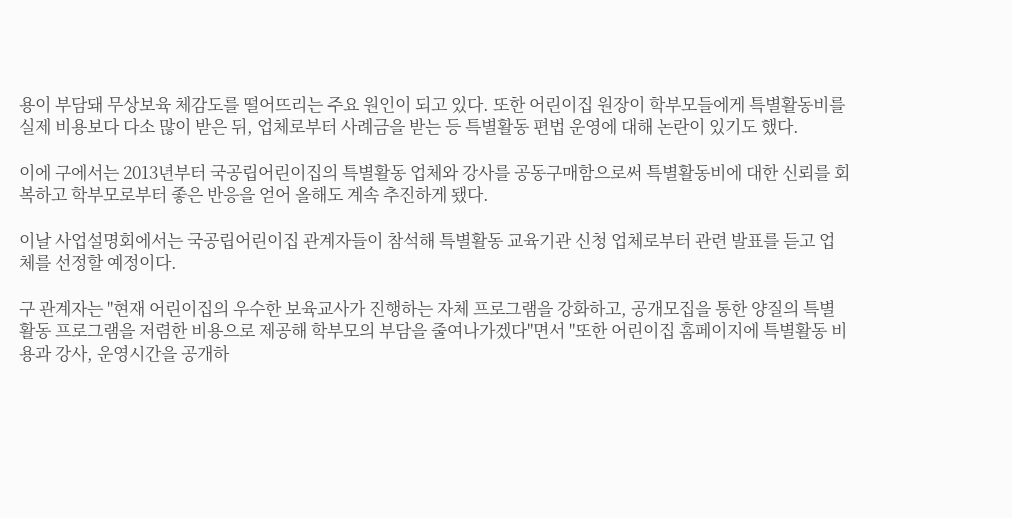용이 부담돼 무상보육 체감도를 떨어뜨리는 주요 원인이 되고 있다. 또한 어린이집 원장이 학부모들에게 특별활동비를 실제 비용보다 다소 많이 받은 뒤, 업체로부터 사례금을 받는 등 특별활동 편법 운영에 대해 논란이 있기도 했다.

이에 구에서는 2013년부터 국공립어린이집의 특별활동 업체와 강사를 공동구매함으로써 특별활동비에 대한 신뢰를 회복하고 학부모로부터 좋은 반응을 얻어 올해도 계속 추진하게 됐다.

이날 사업설명회에서는 국공립어린이집 관계자들이 참석해 특별활동 교육기관 신청 업체로부터 관련 발표를 듣고 업체를 선정할 예정이다.

구 관계자는 "현재 어린이집의 우수한 보육교사가 진행하는 자체 프로그램을 강화하고, 공개모집을 통한 양질의 특별활동 프로그램을 저렴한 비용으로 제공해 학부모의 부담을 줄여나가겠다"면서 "또한 어린이집 홈페이지에 특별활동 비용과 강사, 운영시간을 공개하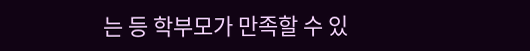는 등 학부모가 만족할 수 있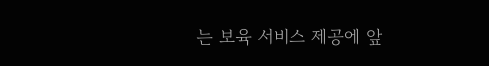는 보육 서비스 제공에 앞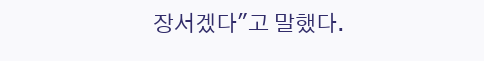장서겠다"고 말했다.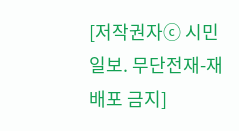[저작권자ⓒ 시민일보. 무단전재-재배포 금지]